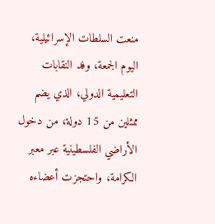منعت السلطات الإسرائيلية، اليوم الجمعة، وفد النقابات التعليمية الدولي، الذي يضم ممثلين من 15 دولة، من دخول الأراضي الفلسطينية عبر معبر الكرامة، واحتجزت أعضاءه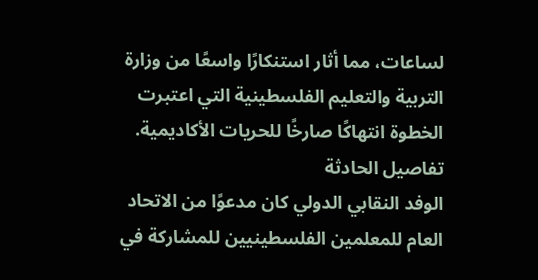لساعات، مما أثار استنكارًا واسعًا من وزارة التربية والتعليم الفلسطينية التي اعتبرت الخطوة انتهاكًا صارخًا للحريات الأكاديمية.
تفاصيل الحادثة
الوفد النقابي الدولي كان مدعوًا من الاتحاد العام للمعلمين الفلسطينيين للمشاركة في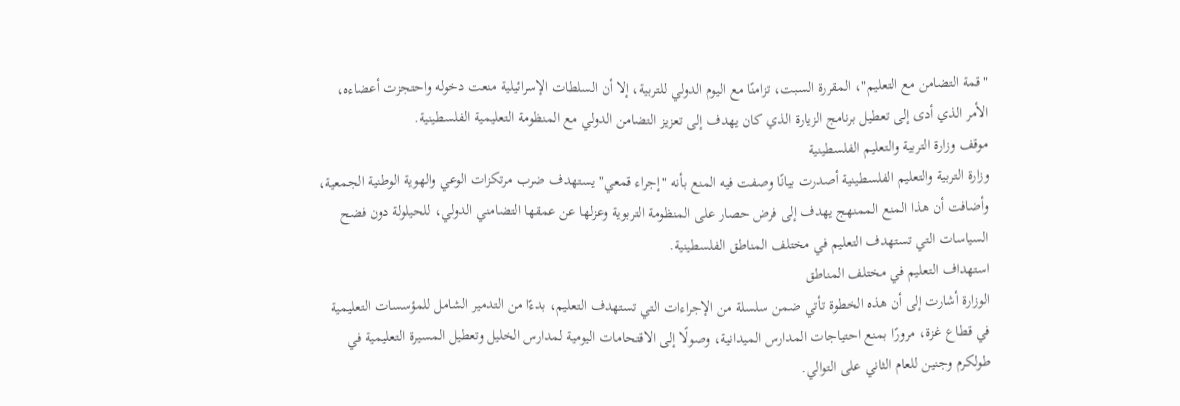"قمة التضامن مع التعليم"، المقررة السبت، تزامنًا مع اليوم الدولي للتربية، إلا أن السلطات الإسرائيلية منعت دخوله واحتجزت أعضاءه، الأمر الذي أدى إلى تعطيل برنامج الزيارة الذي كان يهدف إلى تعزيز التضامن الدولي مع المنظومة التعليمية الفلسطينية.
موقف وزارة التربية والتعليم الفلسطينية
وزارة التربية والتعليم الفلسطينية أصدرت بيانًا وصفت فيه المنع بأنه "إجراء قمعي" يستهدف ضرب مرتكزات الوعي والهوية الوطنية الجمعية، وأضافت أن هذا المنع الممنهج يهدف إلى فرض حصار على المنظومة التربوية وعزلها عن عمقها التضامني الدولي، للحيلولة دون فضح السياسات التي تستهدف التعليم في مختلف المناطق الفلسطينية.
استهداف التعليم في مختلف المناطق
الوزارة أشارت إلى أن هذه الخطوة تأتي ضمن سلسلة من الإجراءات التي تستهدف التعليم، بدءًا من التدمير الشامل للمؤسسات التعليمية في قطاع غزة، مرورًا بمنع احتياجات المدارس الميدانية، وصولًا إلى الاقتحامات اليومية لمدارس الخليل وتعطيل المسيرة التعليمية في طولكرم وجنين للعام الثاني على التوالي.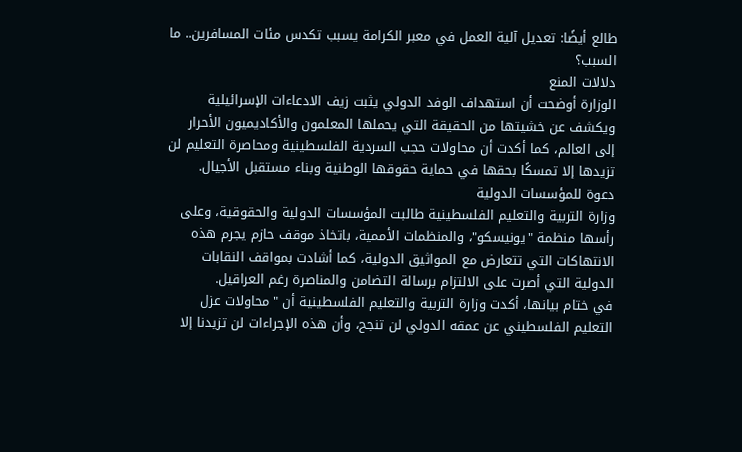طالع أيضًا: تعديل آلية العمل في معبر الكرامة يسبب تكدس مئات المسافرين.. ما السبب؟
دلالات المنع
الوزارة أوضحت أن استهداف الوفد الدولي يثبت زيف الادعاءات الإسرائيلية ويكشف عن خشيتها من الحقيقة التي يحملها المعلمون والأكاديميون الأحرار إلى العالم، كما أكدت أن محاولات حجب السردية الفلسطينية ومحاصرة التعليم لن تزيدها إلا تمسكًا بحقها في حماية حقوقها الوطنية وبناء مستقبل الأجيال.
دعوة للمؤسسات الدولية
وزارة التربية والتعليم الفلسطينية طالبت المؤسسات الدولية والحقوقية، وعلى رأسها منظمة "يونيسكو"، والمنظمات الأممية، باتخاذ موقف حازم يجرم هذه الانتهاكات التي تتعارض مع المواثيق الدولية، كما أشادت بمواقف النقابات الدولية التي أصرت على الالتزام برسالة التضامن والمناصرة رغم العراقيل.
في ختام بيانها، أكدت وزارة التربية والتعليم الفلسطينية أن "محاولات عزل التعليم الفلسطيني عن عمقه الدولي لن تنجح، وأن هذه الإجراءات لن تزيدنا إلا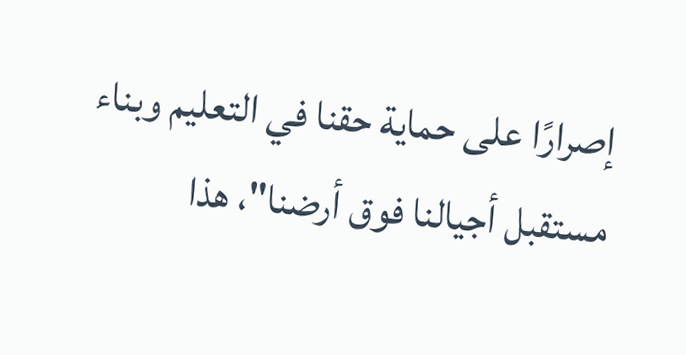إصرارًا على حماية حقنا في التعليم وبناء مستقبل أجيالنا فوق أرضنا"، هذا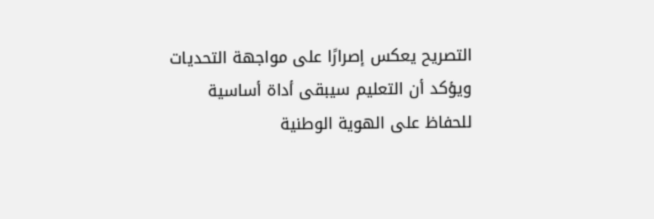التصريح يعكس إصرارًا على مواجهة التحديات ويؤكد أن التعليم سيبقى أداة أساسية للحفاظ على الهوية الوطنية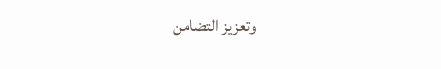وتعزيز التضامن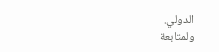الدولي.
ولمتابعة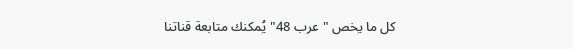كل ما يخص "عرب 48" يُمكنك متابعة قناتنا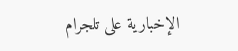الإخبارية على تلجرام